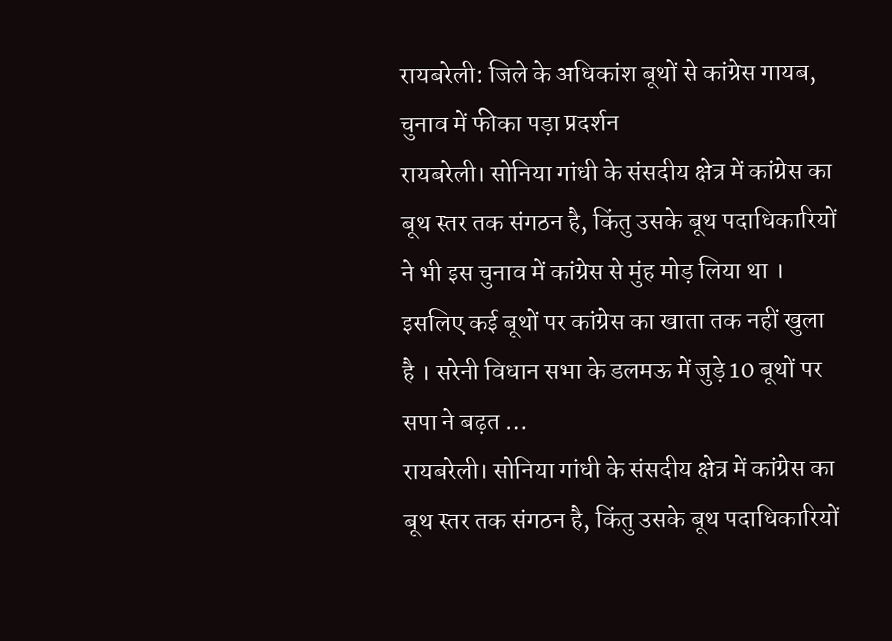रायबरेली: जिले के अधिकांश बूथों से कांग्रेस गायब, चुनाव में फीका पड़ा प्रदर्शन
रायबरेली। सोनिया गांधी के संसदीय क्षेत्र में कांग्रेस का बूथ स्तर तक संगठन है, किंतु उसके बूथ पदाधिकारियों ने भी इस चुनाव में कांग्रेस से मुंह मोड़ लिया था । इसलिए कई बूथों पर कांग्रेस का खाता तक नहीं खुला है । सरेनी विधान सभा के डलमऊ में जुड़े 10 बूथों पर सपा ने बढ़त …
रायबरेली। सोनिया गांधी के संसदीय क्षेत्र में कांग्रेस का बूथ स्तर तक संगठन है, किंतु उसके बूथ पदाधिकारियों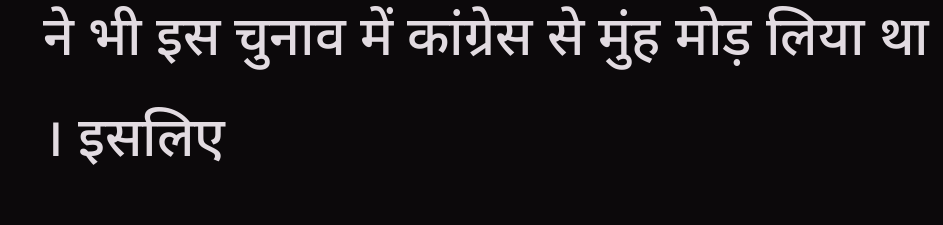ने भी इस चुनाव में कांग्रेस से मुंह मोड़ लिया था । इसलिए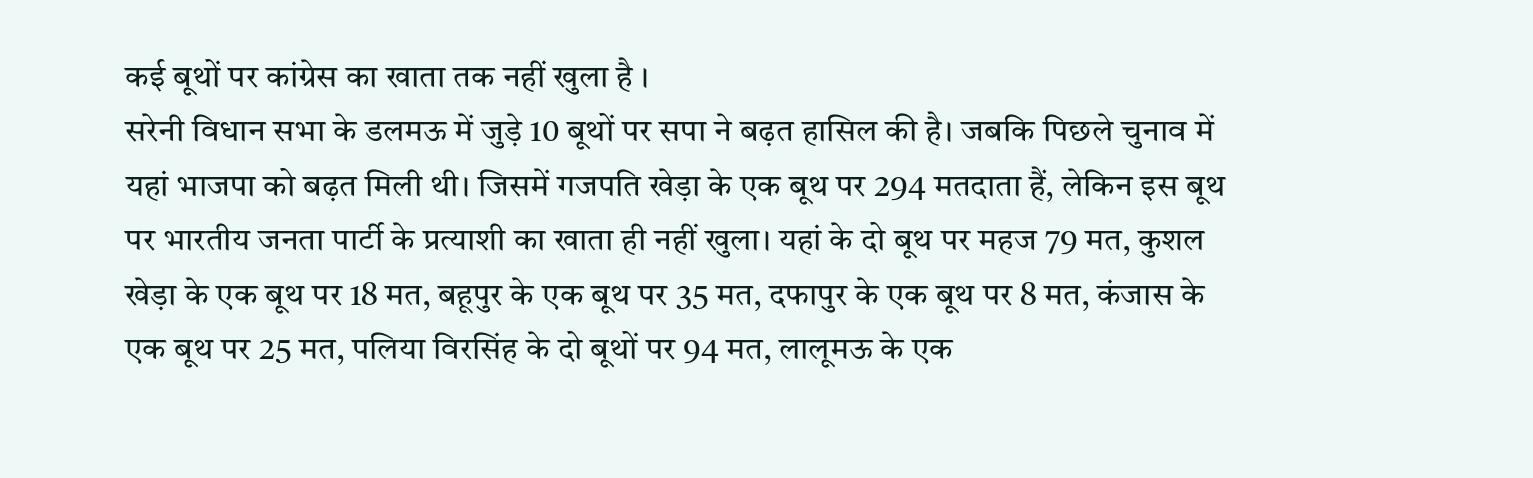कई बूथों पर कांग्रेस का खाता तक नहीं खुला है ।
सरेनी विधान सभा के डलमऊ में जुड़े 10 बूथों पर सपा ने बढ़त हासिल की है। जबकि पिछले चुनाव में यहां भाजपा को बढ़त मिली थी। जिसमें गजपति खेड़ा के एक बूथ पर 294 मतदाता हैं, लेकिन इस बूथ पर भारतीय जनता पार्टी के प्रत्याशी का खाता ही नहीं खुला। यहां के दो बूथ पर महज 79 मत, कुशल खेड़ा के एक बूथ पर 18 मत, बहूपुर के एक बूथ पर 35 मत, दफापुर के एक बूथ पर 8 मत, कंजास के एक बूथ पर 25 मत, पलिया विरसिंह के दो बूथों पर 94 मत, लालूमऊ के एक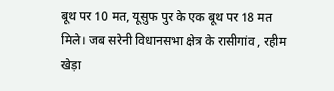बूथ पर 10 मत, यूसुफ पुर के एक बूथ पर 18 मत मिले। जब सरेनी विधानसभा क्षेत्र के रासीगांव , रहीम खेड़ा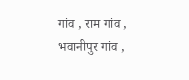गांव , राम गांव , भवानीपुर गांव ,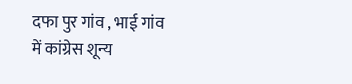दफा पुर गांव , भाई गांव में कांग्रेस शून्य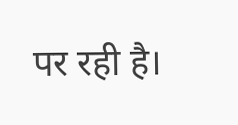पर रही है।